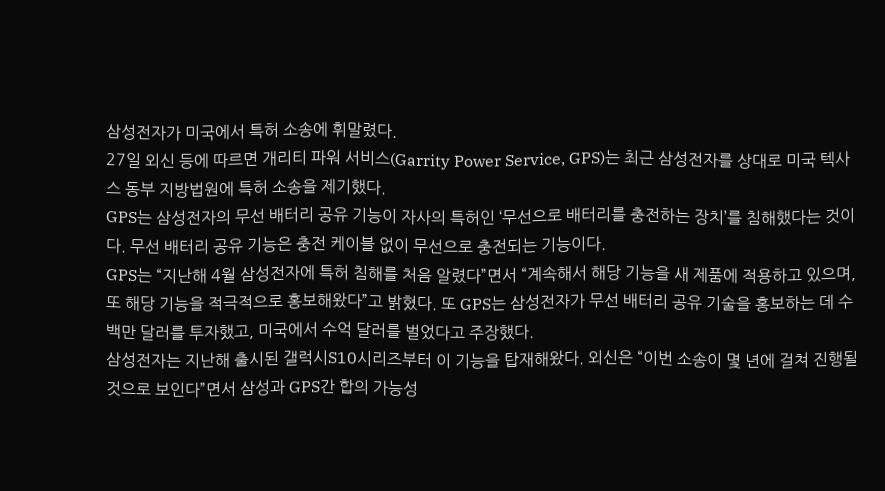삼성전자가 미국에서 특허 소송에 휘말렸다.
27일 외신 등에 따르면 개리티 파워 서비스(Garrity Power Service, GPS)는 최근 삼성전자를 상대로 미국 텍사스 동부 지방법원에 특허 소송을 제기했다.
GPS는 삼성전자의 무선 배터리 공유 기능이 자사의 특허인 ‘무선으로 배터리를 충전하는 장치’를 침해했다는 것이다. 무선 배터리 공유 기능은 충전 케이블 없이 무선으로 충전되는 기능이다.
GPS는 “지난해 4월 삼성전자에 특허 침해를 처음 알렸다”면서 “계속해서 해당 기능을 새 제품에 적용하고 있으며, 또 해당 기능을 적극적으로 홍보해왔다”고 밝혔다. 또 GPS는 삼성전자가 무선 배터리 공유 기술을 홍보하는 데 수백만 달러를 투자했고, 미국에서 수억 달러를 벌었다고 주장했다.
삼성전자는 지난해 출시된 갤럭시S10시리즈부터 이 기능을 탑재해왔다. 외신은 “이번 소송이 몇 년에 걸쳐 진행될 것으로 보인다”면서 삼성과 GPS간 합의 가능성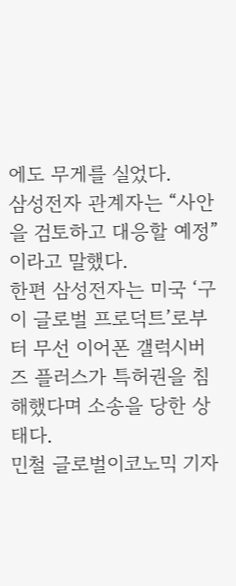에도 무게를 실었다.
삼성전자 관계자는 “사안을 검토하고 대응할 예정”이라고 말했다.
한편 삼성전자는 미국 ‘구이 글로벌 프로덕트’로부터 무선 이어폰 갤럭시버즈 플러스가 특허권을 침해했다며 소송을 당한 상태다.
민철 글로벌이코노믹 기자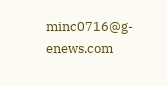minc0716@g-enews.com